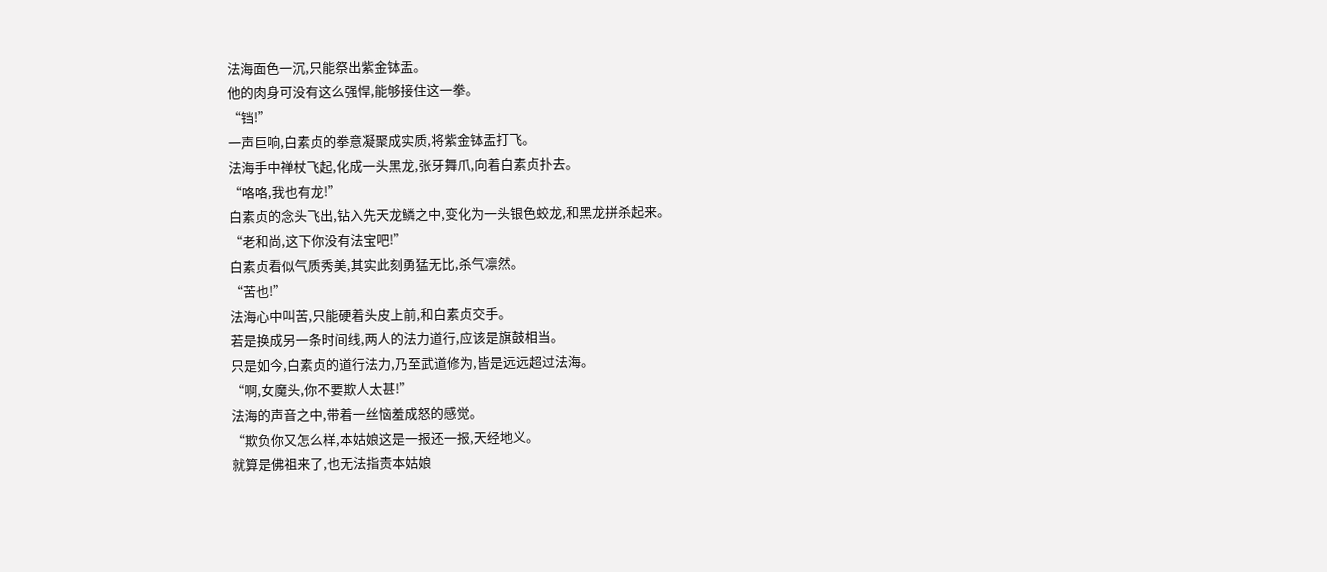法海面色一沉,只能祭出紫金钵盂。
他的肉身可没有这么强悍,能够接住这一拳。
“铛!”
一声巨响,白素贞的拳意凝聚成实质,将紫金钵盂打飞。
法海手中禅杖飞起,化成一头黑龙,张牙舞爪,向着白素贞扑去。
“咯咯,我也有龙!”
白素贞的念头飞出,钻入先天龙鳞之中,变化为一头银色蛟龙,和黑龙拼杀起来。
“老和尚,这下你没有法宝吧!”
白素贞看似气质秀美,其实此刻勇猛无比,杀气凛然。
“苦也!”
法海心中叫苦,只能硬着头皮上前,和白素贞交手。
若是换成另一条时间线,两人的法力道行,应该是旗鼓相当。
只是如今,白素贞的道行法力,乃至武道修为,皆是远远超过法海。
“啊,女魔头,你不要欺人太甚!”
法海的声音之中,带着一丝恼羞成怒的感觉。
“欺负你又怎么样,本姑娘这是一报还一报,天经地义。
就算是佛祖来了,也无法指责本姑娘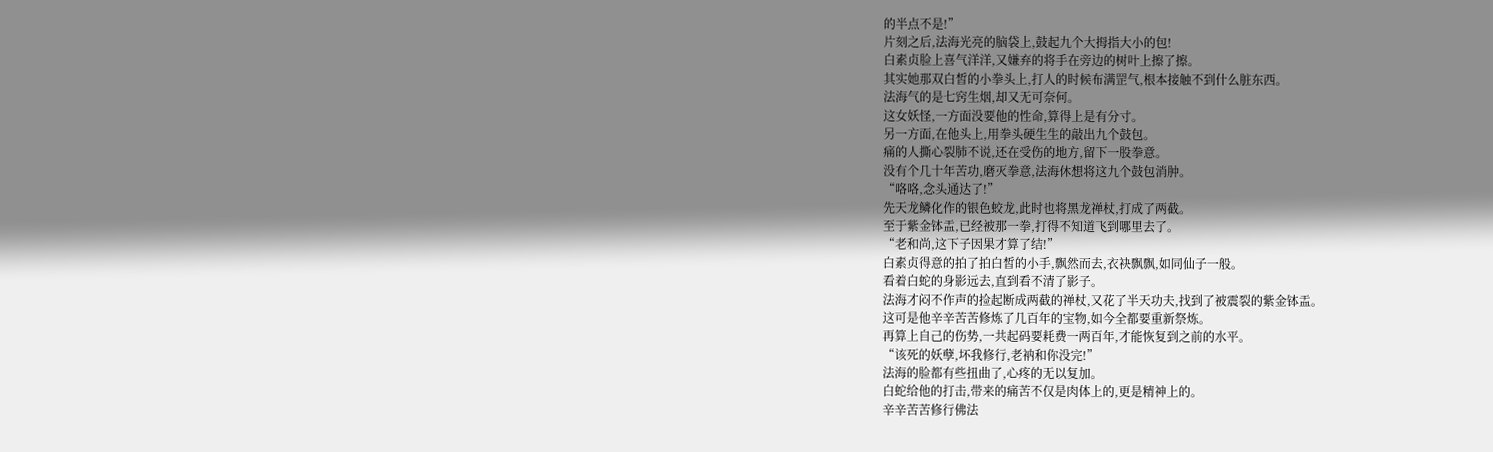的半点不是!”
片刻之后,法海光亮的脑袋上,鼓起九个大拇指大小的包!
白素贞脸上喜气洋洋,又嫌弃的将手在旁边的树叶上擦了擦。
其实她那双白皙的小拳头上,打人的时候布满罡气,根本接触不到什么脏东西。
法海气的是七窍生烟,却又无可奈何。
这女妖怪,一方面没要他的性命,算得上是有分寸。
另一方面,在他头上,用拳头硬生生的敲出九个鼓包。
痛的人撕心裂肺不说,还在受伤的地方,留下一股拳意。
没有个几十年苦功,磨灭拳意,法海休想将这九个鼓包消肿。
“咯咯,念头通达了!”
先天龙鳞化作的银色蛟龙,此时也将黑龙禅杖,打成了两截。
至于紫金钵盂,已经被那一拳,打得不知道飞到哪里去了。
“老和尚,这下子因果才算了结!”
白素贞得意的拍了拍白皙的小手,飘然而去,衣袂飘飘,如同仙子一般。
看着白蛇的身影远去,直到看不清了影子。
法海才闷不作声的捡起断成两截的禅杖,又花了半天功夫,找到了被震裂的紫金钵盂。
这可是他辛辛苦苦修炼了几百年的宝物,如今全都要重新祭炼。
再算上自己的伤势,一共起码要耗费一两百年,才能恢复到之前的水平。
“该死的妖孽,坏我修行,老衲和你没完!”
法海的脸都有些扭曲了,心疼的无以复加。
白蛇给他的打击,带来的痛苦不仅是肉体上的,更是精神上的。
辛辛苦苦修行佛法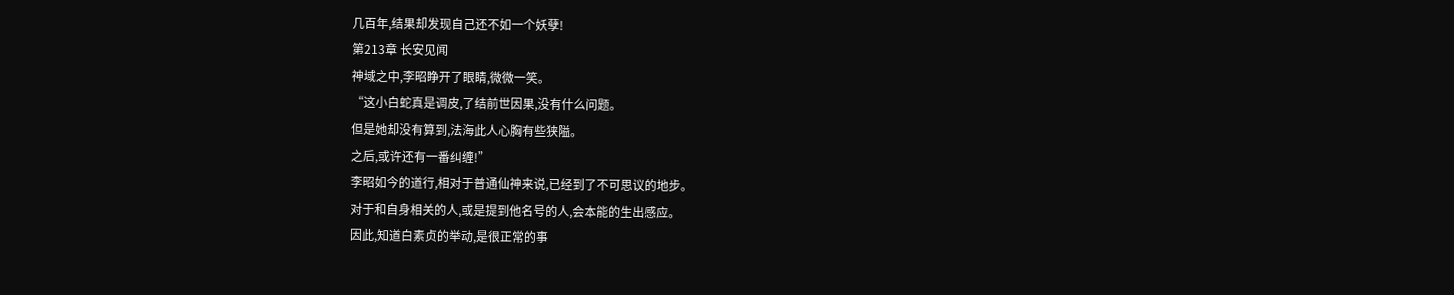几百年,结果却发现自己还不如一个妖孽!
第213章 长安见闻
神域之中,李昭睁开了眼睛,微微一笑。
“这小白蛇真是调皮,了结前世因果,没有什么问题。
但是她却没有算到,法海此人心胸有些狭隘。
之后,或许还有一番纠缠!”
李昭如今的道行,相对于普通仙神来说,已经到了不可思议的地步。
对于和自身相关的人,或是提到他名号的人,会本能的生出感应。
因此,知道白素贞的举动,是很正常的事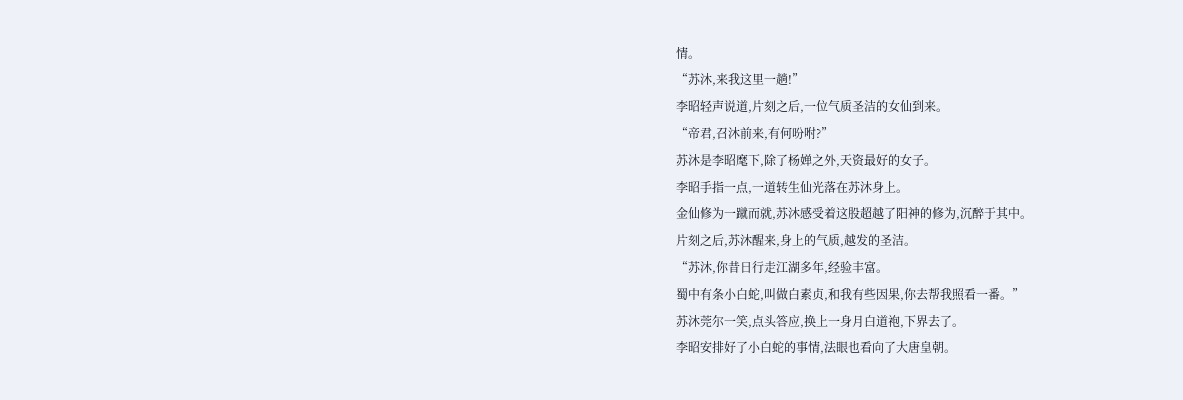情。
“苏沐,来我这里一趟!”
李昭轻声说道,片刻之后,一位气质圣洁的女仙到来。
“帝君,召沐前来,有何吩咐?”
苏沐是李昭麾下,除了杨婵之外,天资最好的女子。
李昭手指一点,一道转生仙光落在苏沐身上。
金仙修为一蹴而就,苏沐感受着这股超越了阳神的修为,沉醉于其中。
片刻之后,苏沐醒来,身上的气质,越发的圣洁。
“苏沐,你昔日行走江湖多年,经验丰富。
蜀中有条小白蛇,叫做白素贞,和我有些因果,你去帮我照看一番。”
苏沐莞尔一笑,点头答应,换上一身月白道袍,下界去了。
李昭安排好了小白蛇的事情,法眼也看向了大唐皇朝。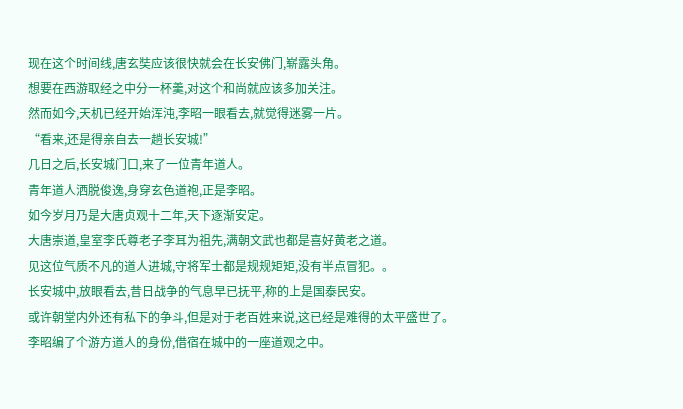现在这个时间线,唐玄奘应该很快就会在长安佛门,崭露头角。
想要在西游取经之中分一杯羹,对这个和尚就应该多加关注。
然而如今,天机已经开始浑沌,李昭一眼看去,就觉得迷雾一片。
“看来,还是得亲自去一趟长安城!”
几日之后,长安城门口,来了一位青年道人。
青年道人洒脱俊逸,身穿玄色道袍,正是李昭。
如今岁月乃是大唐贞观十二年,天下逐渐安定。
大唐崇道,皇室李氏尊老子李耳为祖先,满朝文武也都是喜好黄老之道。
见这位气质不凡的道人进城,守将军士都是规规矩矩,没有半点冒犯。。
长安城中,放眼看去,昔日战争的气息早已抚平,称的上是国泰民安。
或许朝堂内外还有私下的争斗,但是对于老百姓来说,这已经是难得的太平盛世了。
李昭编了个游方道人的身份,借宿在城中的一座道观之中。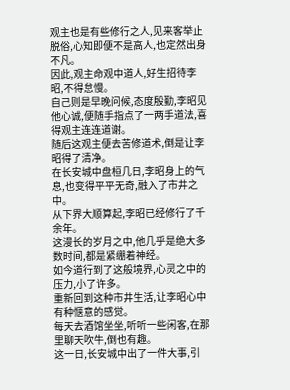观主也是有些修行之人,见来客举止脱俗,心知即便不是高人,也定然出身不凡。
因此,观主命观中道人,好生招待李昭,不得怠慢。
自己则是早晚问候,态度殷勤,李昭见他心诚,便随手指点了一两手道法,喜得观主连连道谢。
随后这观主便去苦修道术,倒是让李昭得了清净。
在长安城中盘桓几日,李昭身上的气息,也变得平平无奇,融入了市井之中。
从下界大顺算起,李昭已经修行了千余年。
这漫长的岁月之中,他几乎是绝大多数时间,都是紧绷着神经。
如今道行到了这般境界,心灵之中的压力,小了许多。
重新回到这种市井生活,让李昭心中有种惬意的感觉。
每天去酒馆坐坐,听听一些闲客,在那里聊天吹牛,倒也有趣。
这一日,长安城中出了一件大事,引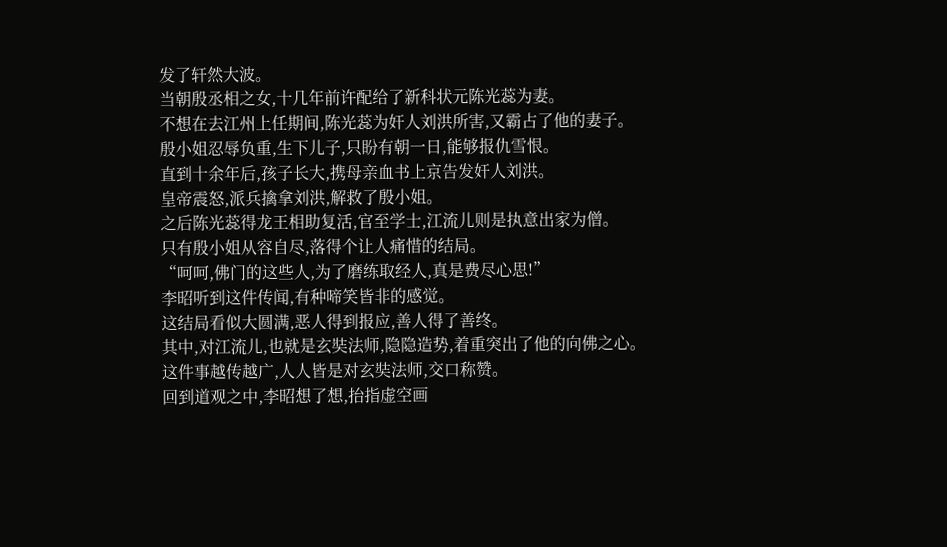发了轩然大波。
当朝殷丞相之女,十几年前许配给了新科状元陈光蕊为妻。
不想在去江州上任期间,陈光蕊为奸人刘洪所害,又霸占了他的妻子。
殷小姐忍辱负重,生下儿子,只盼有朝一日,能够报仇雪恨。
直到十余年后,孩子长大,携母亲血书上京告发奸人刘洪。
皇帝震怒,派兵擒拿刘洪,解救了殷小姐。
之后陈光蕊得龙王相助复活,官至学士,江流儿则是执意出家为僧。
只有殷小姐从容自尽,落得个让人痛惜的结局。
“呵呵,佛门的这些人,为了磨练取经人,真是费尽心思!”
李昭听到这件传闻,有种啼笑皆非的感觉。
这结局看似大圆满,恶人得到报应,善人得了善终。
其中,对江流儿,也就是玄奘法师,隐隐造势,着重突出了他的向佛之心。
这件事越传越广,人人皆是对玄奘法师,交口称赞。
回到道观之中,李昭想了想,抬指虚空画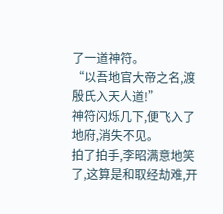了一道神符。
“以吾地官大帝之名,渡殷氏入天人道!”
神符闪烁几下,便飞入了地府,消失不见。
拍了拍手,李昭满意地笑了,这算是和取经劫难,开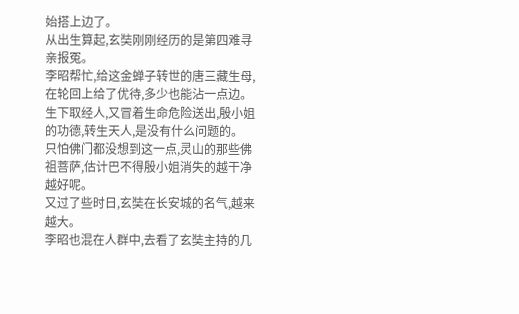始搭上边了。
从出生算起,玄奘刚刚经历的是第四难寻亲报冤。
李昭帮忙,给这金蝉子转世的唐三藏生母,在轮回上给了优待,多少也能沾一点边。
生下取经人,又冒着生命危险送出,殷小姐的功德,转生天人,是没有什么问题的。
只怕佛门都没想到这一点,灵山的那些佛祖菩萨,估计巴不得殷小姐消失的越干净越好呢。
又过了些时日,玄奘在长安城的名气,越来越大。
李昭也混在人群中,去看了玄奘主持的几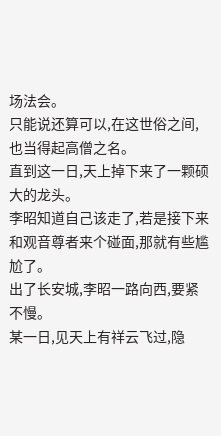场法会。
只能说还算可以,在这世俗之间,也当得起高僧之名。
直到这一日,天上掉下来了一颗硕大的龙头。
李昭知道自己该走了,若是接下来和观音尊者来个碰面,那就有些尴尬了。
出了长安城,李昭一路向西,要紧不慢。
某一日,见天上有祥云飞过,隐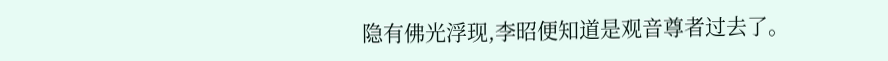隐有佛光浮现,李昭便知道是观音尊者过去了。